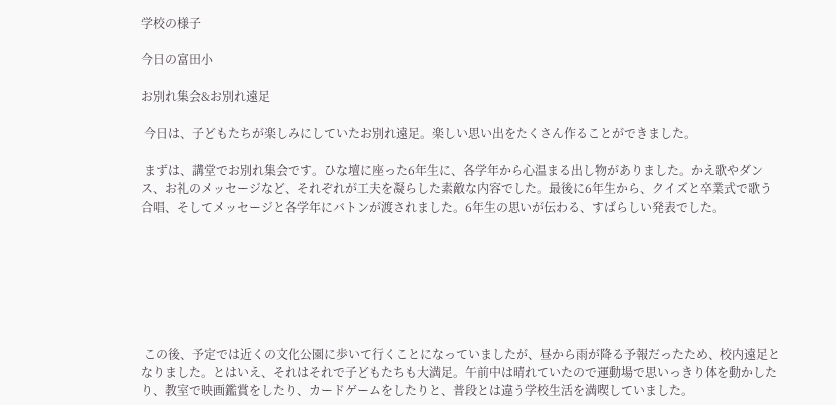学校の様子

今日の富田小

お別れ集会&お別れ遠足

 今日は、子どもたちが楽しみにしていたお別れ遠足。楽しい思い出をたくさん作ることができました。

 まずは、講堂でお別れ集会です。ひな壇に座った6年生に、各学年から心温まる出し物がありました。かえ歌やダンス、お礼のメッセージなど、それぞれが工夫を凝らした素敵な内容でした。最後に6年生から、クイズと卒業式で歌う合唱、そしてメッセージと各学年にバトンが渡されました。6年生の思いが伝わる、すばらしい発表でした。







 この後、予定では近くの文化公園に歩いて行くことになっていましたが、昼から雨が降る予報だったため、校内遠足となりました。とはいえ、それはそれで子どもたちも大満足。午前中は晴れていたので運動場で思いっきり体を動かしたり、教室で映画鑑賞をしたり、カードゲームをしたりと、普段とは違う学校生活を満喫していました。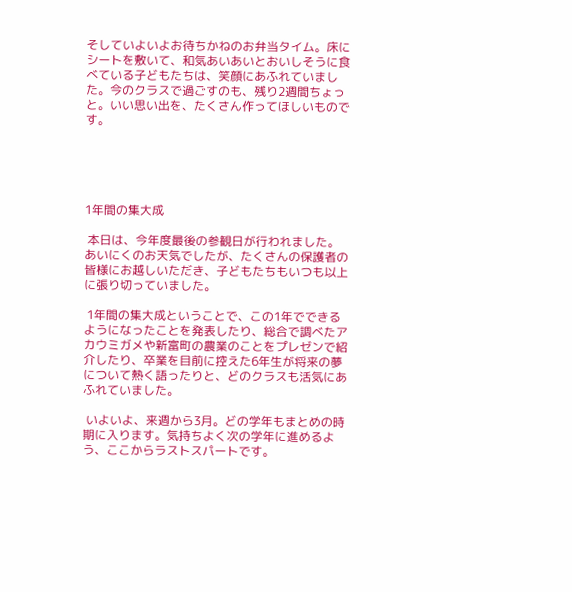そしていよいよお待ちかねのお弁当タイム。床にシートを敷いて、和気あいあいとおいしそうに食べている子どもたちは、笑顔にあふれていました。今のクラスで過ごすのも、残り2週間ちょっと。いい思い出を、たくさん作ってほしいものです。





1年間の集大成

 本日は、今年度最後の参観日が行われました。あいにくのお天気でしたが、たくさんの保護者の皆様にお越しいただき、子どもたちもいつも以上に張り切っていました。

 1年間の集大成ということで、この1年でできるようになったことを発表したり、総合で調べたアカウミガメや新富町の農業のことをプレゼンで紹介したり、卒業を目前に控えた6年生が将来の夢について熱く語ったりと、どのクラスも活気にあふれていました。

 いよいよ、来週から3月。どの学年もまとめの時期に入ります。気持ちよく次の学年に進めるよう、ここからラストスパートです。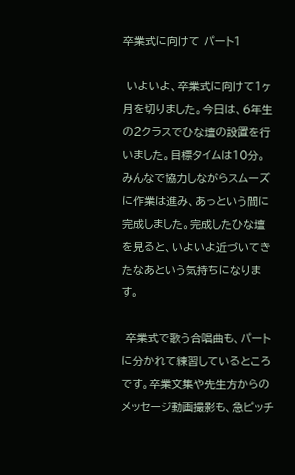卒業式に向けて パート1

 いよいよ、卒業式に向けて1ヶ月を切りました。今日は、6年生の2クラスでひな壇の設置を行いました。目標タイムは10分。みんなで協力しながらスムーズに作業は進み、あっという間に完成しました。完成したひな壇を見ると、いよいよ近づいてきたなあという気持ちになります。

 卒業式で歌う合唱曲も、パートに分かれて練習しているところです。卒業文集や先生方からのメッセージ動画撮影も、急ピッチ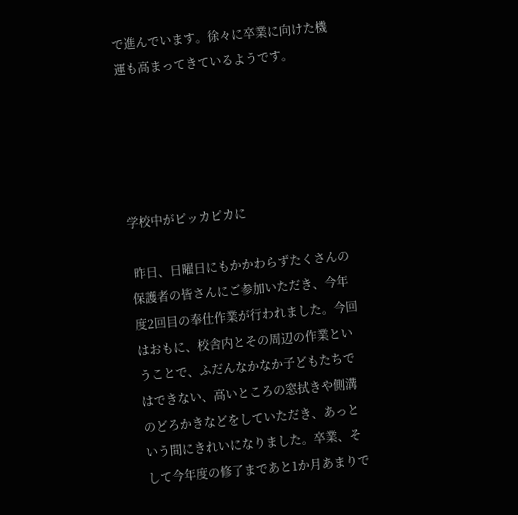で進んでいます。徐々に卒業に向けた機運も高まってきているようです。





学校中がピッカピカに

 昨日、日曜日にもかかわらずたくさんの保護者の皆さんにご参加いただき、今年度2回目の奉仕作業が行われました。今回はおもに、校舎内とその周辺の作業ということで、ふだんなかなか子どもたちではできない、高いところの窓拭きや側溝のどろかきなどをしていただき、あっという間にきれいになりました。卒業、そして今年度の修了まであと1か月あまりで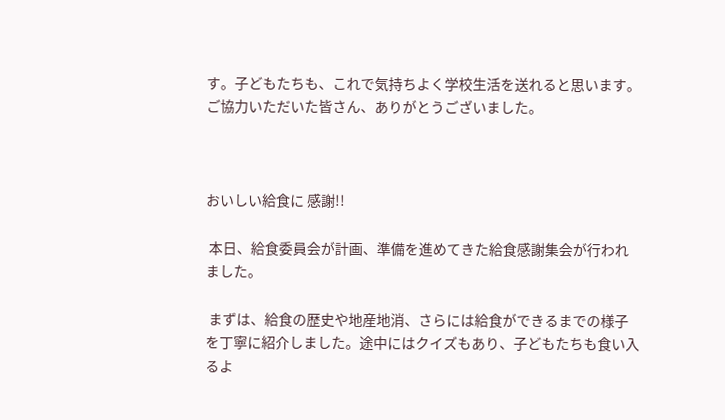す。子どもたちも、これで気持ちよく学校生活を送れると思います。ご協力いただいた皆さん、ありがとうございました。



おいしい給食に 感謝!!

 本日、給食委員会が計画、準備を進めてきた給食感謝集会が行われました。

 まずは、給食の歴史や地産地消、さらには給食ができるまでの様子を丁寧に紹介しました。途中にはクイズもあり、子どもたちも食い入るよ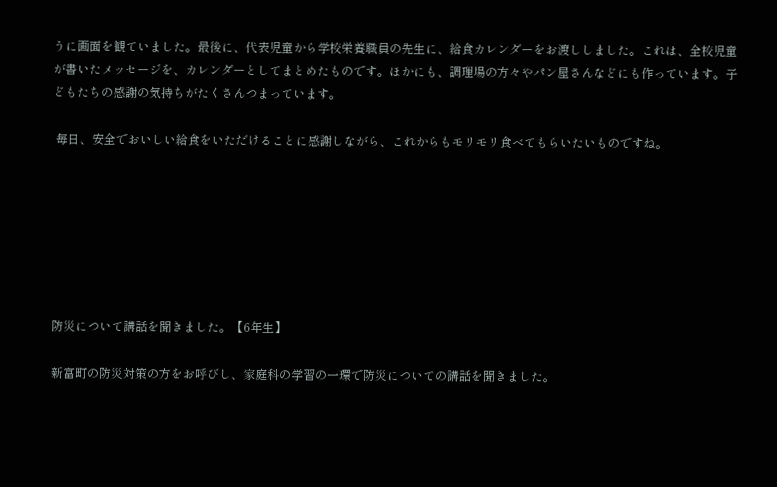うに画面を観ていました。最後に、代表児童から学校栄養職員の先生に、給食カレンダーをお渡ししました。これは、全校児童が書いたメッセージを、カレンダーとしてまとめたものです。ほかにも、調理場の方々やパン屋さんなどにも作っています。子どもたちの感謝の気持ちがたくさんつまっています。

 毎日、安全でおいしい給食をいただけることに感謝しながら、これからもモリモリ食べてもらいたいものですね。







防災について講話を聞きました。【6年生】

新富町の防災対策の方をお呼びし、家庭科の学習の一環で防災についての講話を聞きました。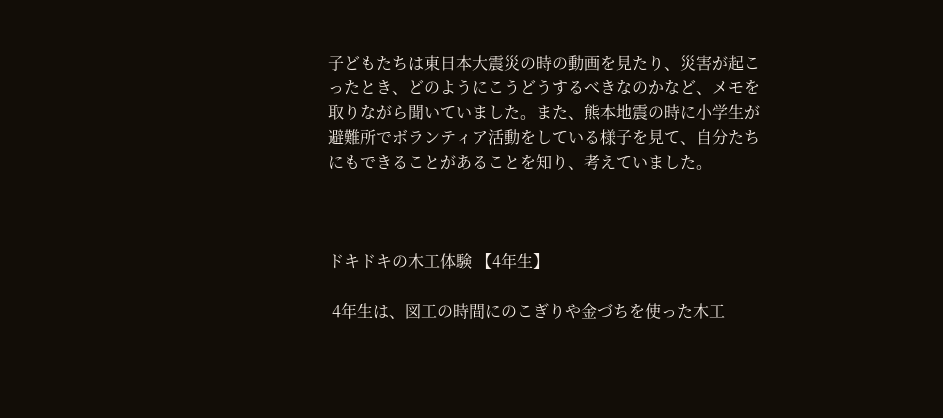子どもたちは東日本大震災の時の動画を見たり、災害が起こったとき、どのようにこうどうするべきなのかなど、メモを取りながら聞いていました。また、熊本地震の時に小学生が避難所でボランティア活動をしている様子を見て、自分たちにもできることがあることを知り、考えていました。



ドキドキの木工体験 【4年生】

 4年生は、図工の時間にのこぎりや金づちを使った木工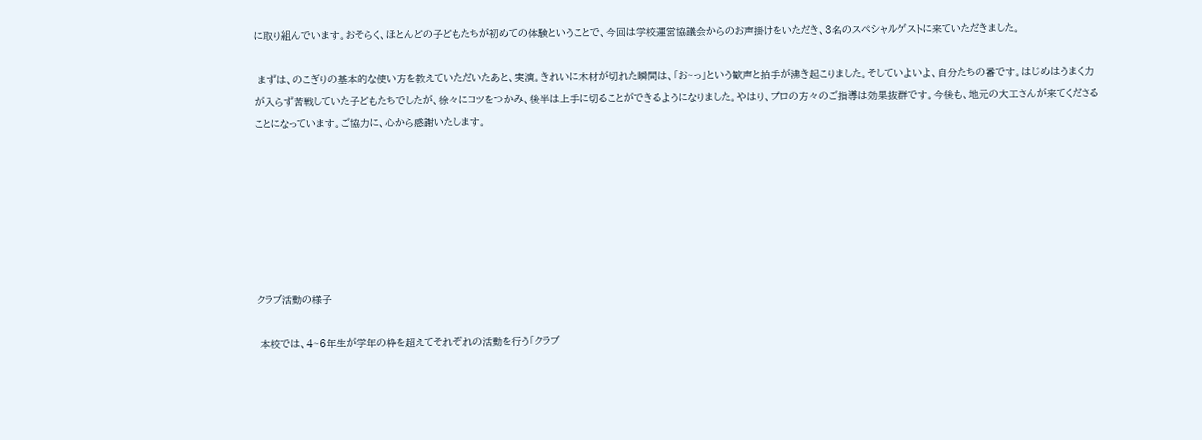に取り組んでいます。おそらく、ほとんどの子どもたちが初めての体験ということで、今回は学校運営協議会からのお声掛けをいただき、3名のスペシャルゲストに来ていただきました。

 まずは、のこぎりの基本的な使い方を教えていただいたあと、実演。きれいに木材が切れた瞬間は、「お~っ」という歓声と拍手が沸き起こりました。そしていよいよ、自分たちの番です。はじめはうまく力が入らず苦戦していた子どもたちでしたが、徐々にコツをつかみ、後半は上手に切ることができるようになりました。やはり、プロの方々のご指導は効果抜群です。今後も、地元の大工さんが来てくださることになっています。ご協力に、心から感謝いたします。







クラブ活動の様子

 本校では、4~6年生が学年の枠を超えてそれぞれの活動を行う「クラブ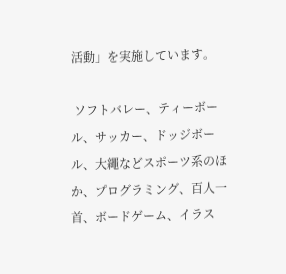活動」を実施しています。

 ソフトバレー、ティーボール、サッカー、ドッジボール、大繩などスポーツ系のほか、プログラミング、百人一首、ボードゲーム、イラス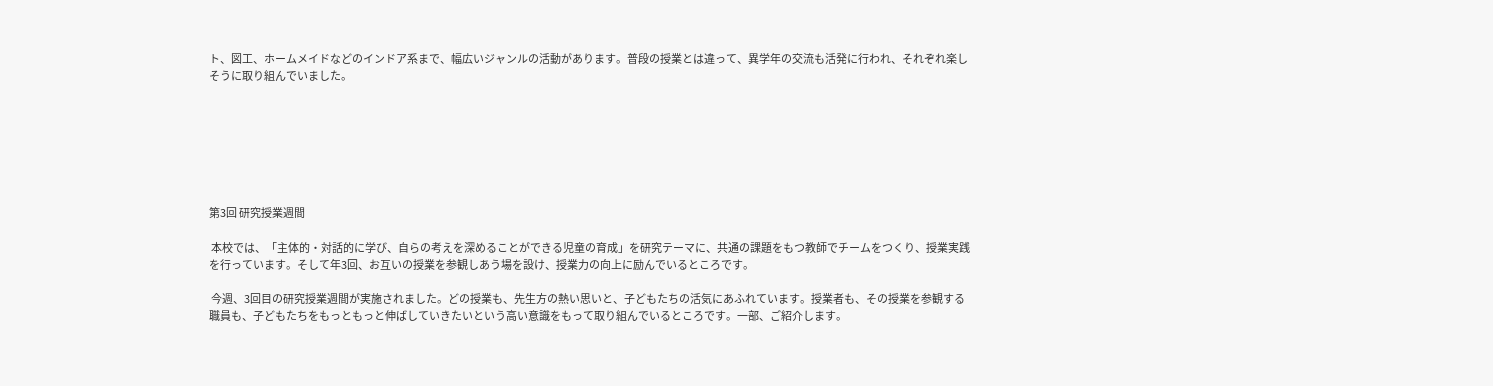ト、図工、ホームメイドなどのインドア系まで、幅広いジャンルの活動があります。普段の授業とは違って、異学年の交流も活発に行われ、それぞれ楽しそうに取り組んでいました。







第3回 研究授業週間

 本校では、「主体的・対話的に学び、自らの考えを深めることができる児童の育成」を研究テーマに、共通の課題をもつ教師でチームをつくり、授業実践を行っています。そして年3回、お互いの授業を参観しあう場を設け、授業力の向上に励んでいるところです。

 今週、3回目の研究授業週間が実施されました。どの授業も、先生方の熱い思いと、子どもたちの活気にあふれています。授業者も、その授業を参観する職員も、子どもたちをもっともっと伸ばしていきたいという高い意識をもって取り組んでいるところです。一部、ご紹介します。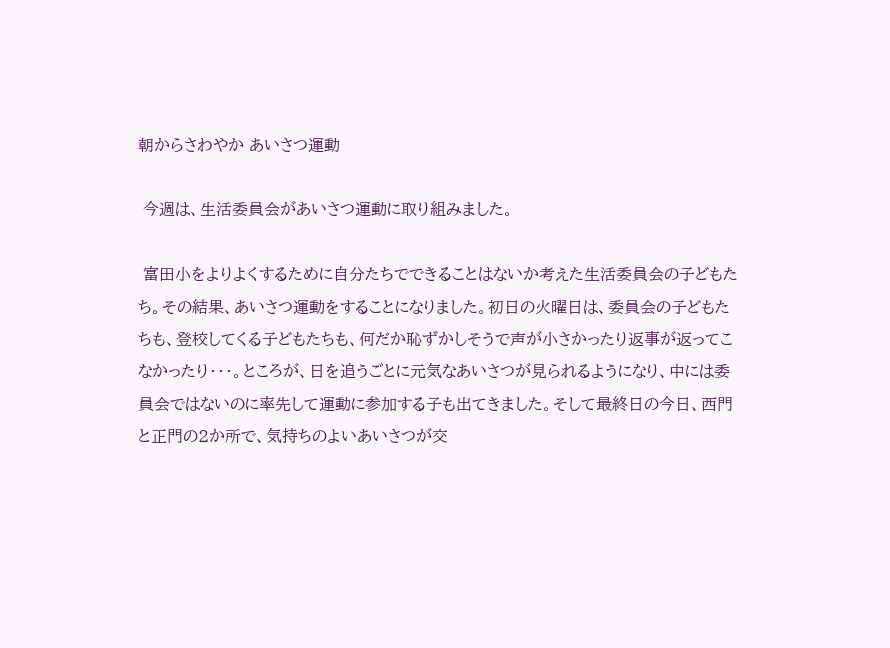朝からさわやか あいさつ運動

 今週は、生活委員会があいさつ運動に取り組みました。

 富田小をよりよくするために自分たちでできることはないか考えた生活委員会の子どもたち。その結果、あいさつ運動をすることになりました。初日の火曜日は、委員会の子どもたちも、登校してくる子どもたちも、何だか恥ずかしそうで声が小さかったり返事が返ってこなかったり・・・。ところが、日を追うごとに元気なあいさつが見られるようになり、中には委員会ではないのに率先して運動に参加する子も出てきました。そして最終日の今日、西門と正門の2か所で、気持ちのよいあいさつが交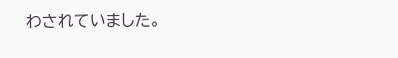わされていました。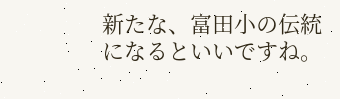新たな、富田小の伝統になるといいですね。